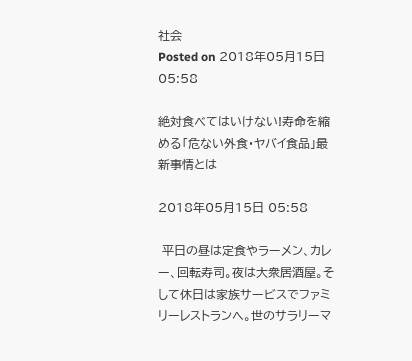社会
Posted on 2018年05月15日 05:58

絶対食べてはいけない!寿命を縮める「危ない外食・ヤバイ食品」最新事情とは

2018年05月15日 05:58

 平日の昼は定食やラーメン、カレー、回転寿司。夜は大衆居酒屋。そして休日は家族サービスでファミリーレストランへ。世のサラリーマ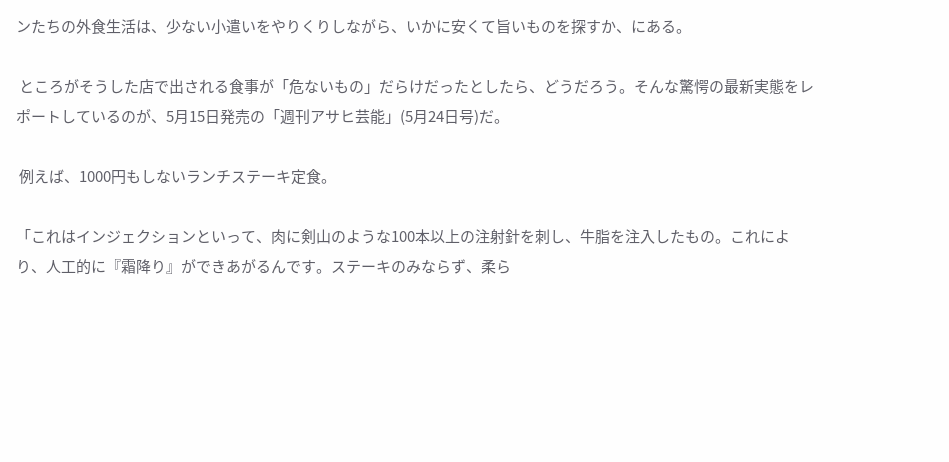ンたちの外食生活は、少ない小遣いをやりくりしながら、いかに安くて旨いものを探すか、にある。

 ところがそうした店で出される食事が「危ないもの」だらけだったとしたら、どうだろう。そんな驚愕の最新実態をレポートしているのが、5月15日発売の「週刊アサヒ芸能」(5月24日号)だ。

 例えば、1000円もしないランチステーキ定食。

「これはインジェクションといって、肉に剣山のような100本以上の注射針を刺し、牛脂を注入したもの。これにより、人工的に『霜降り』ができあがるんです。ステーキのみならず、柔ら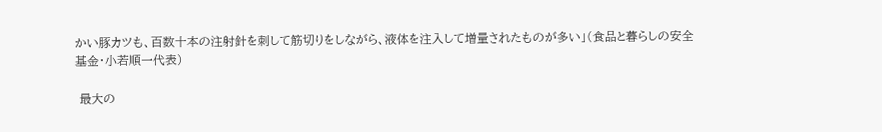かい豚カツも、百数十本の注射針を刺して筋切りをしながら、液体を注入して増量されたものが多い」(食品と暮らしの安全基金・小若順一代表)

 最大の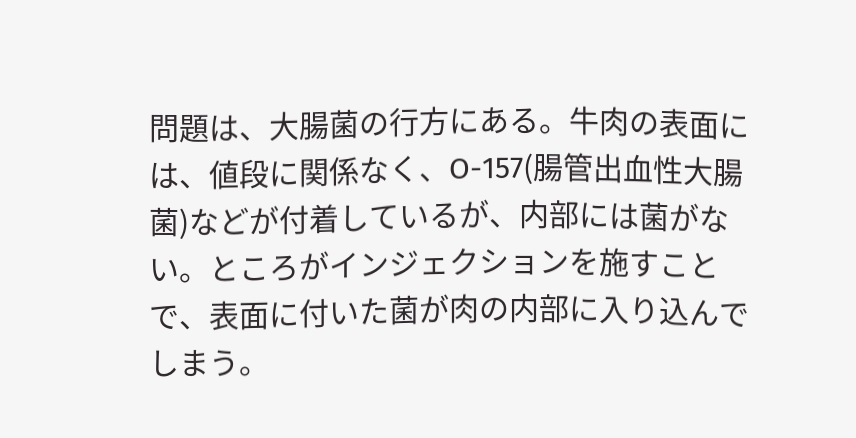問題は、大腸菌の行方にある。牛肉の表面には、値段に関係なく、O-157(腸管出血性大腸菌)などが付着しているが、内部には菌がない。ところがインジェクションを施すことで、表面に付いた菌が肉の内部に入り込んでしまう。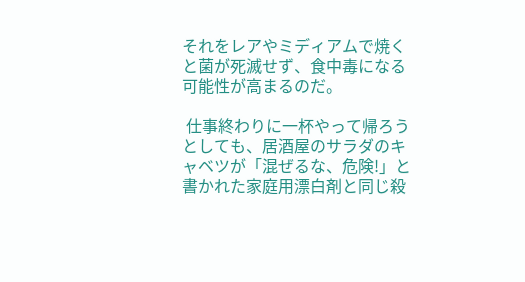それをレアやミディアムで焼くと菌が死滅せず、食中毒になる可能性が高まるのだ。

 仕事終わりに一杯やって帰ろうとしても、居酒屋のサラダのキャベツが「混ぜるな、危険!」と書かれた家庭用漂白剤と同じ殺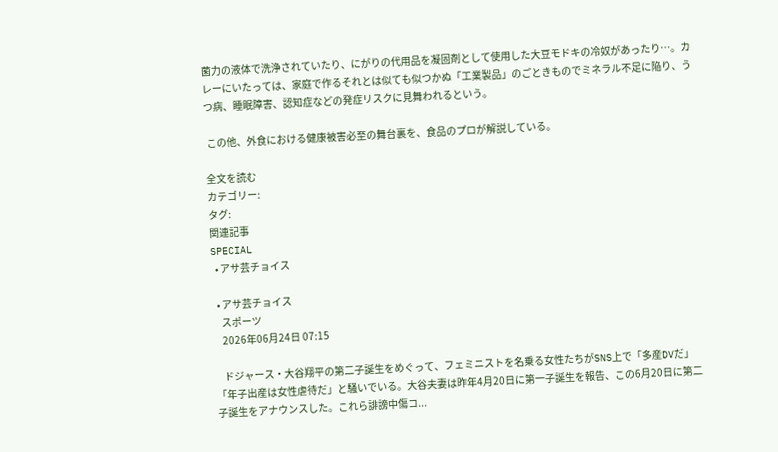菌力の液体で洗浄されていたり、にがりの代用品を凝固剤として使用した大豆モドキの冷奴があったり…。カレーにいたっては、家庭で作るそれとは似ても似つかぬ「工業製品」のごときものでミネラル不足に陥り、うつ病、睡眠障害、認知症などの発症リスクに見舞われるという。

 この他、外食における健康被害必至の舞台裏を、食品のプロが解説している。

全文を読む
カテゴリー:
タグ:
関連記事
SPECIAL
  • アサ芸チョイス

  • アサ芸チョイス
    スポーツ
    2026年06月24日 07:15

    ドジャース・大谷翔平の第二子誕生をめぐって、フェミニストを名乗る女性たちがSNS上で「多産DVだ」「年子出産は女性虐待だ」と騒いでいる。大谷夫妻は昨年4月20日に第一子誕生を報告、この6月20日に第二子誕生をアナウンスした。これら誹謗中傷コ...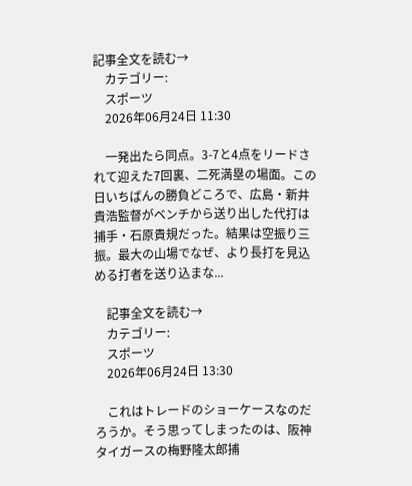記事全文を読む→
    カテゴリー:
    スポーツ
    2026年06月24日 11:30

    一発出たら同点。3-7と4点をリードされて迎えた7回裏、二死満塁の場面。この日いちばんの勝負どころで、広島・新井貴浩監督がベンチから送り出した代打は捕手・石原貴規だった。結果は空振り三振。最大の山場でなぜ、より長打を見込める打者を送り込まな...

    記事全文を読む→
    カテゴリー:
    スポーツ
    2026年06月24日 13:30

    これはトレードのショーケースなのだろうか。そう思ってしまったのは、阪神タイガースの梅野隆太郎捕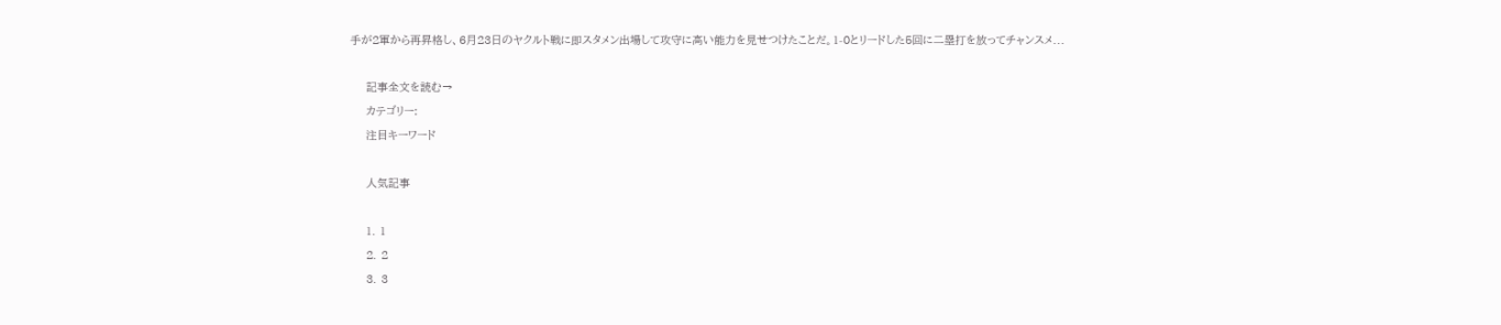手が2軍から再昇格し、6月23日のヤクルト戦に即スタメン出場して攻守に高い能力を見せつけたことだ。1-0とリードした5回に二塁打を放ってチャンスメ...

    記事全文を読む→
    カテゴリー:
    注目キーワード

    人気記事

    1. 1
    2. 2
    3. 3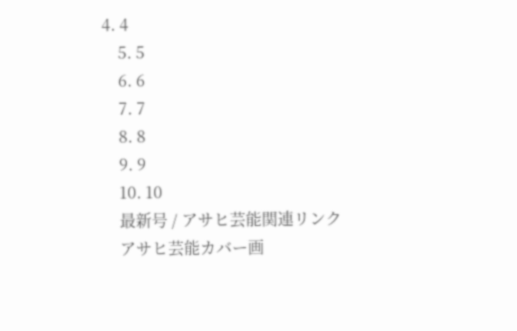4. 4
    5. 5
    6. 6
    7. 7
    8. 8
    9. 9
    10. 10
    最新号 / アサヒ芸能関連リンク
    アサヒ芸能カバー画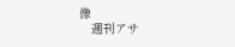像
    週刊アサ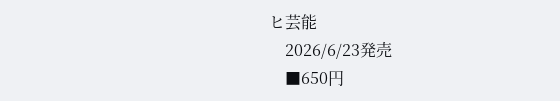ヒ芸能
    2026/6/23発売
    ■650円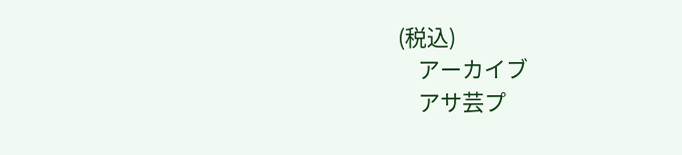(税込)
    アーカイブ
    アサ芸プ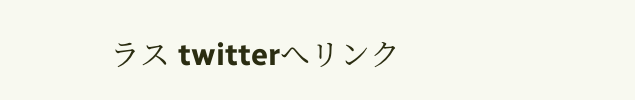ラス twitterへリンク